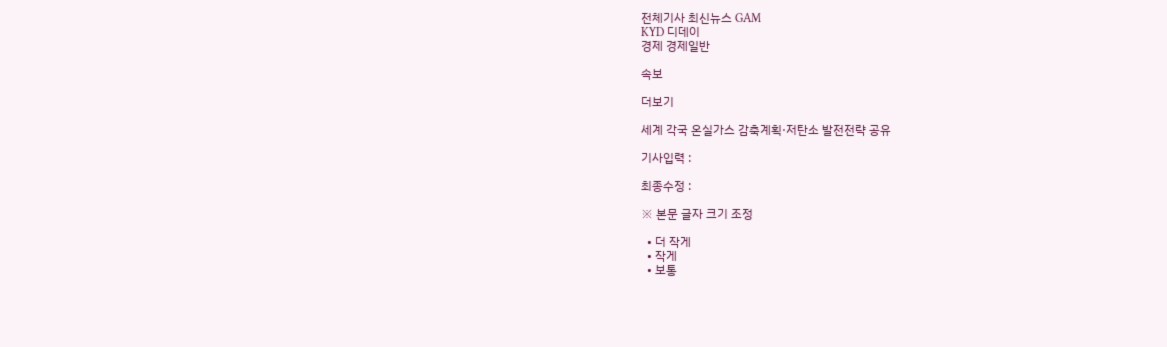전체기사 최신뉴스 GAM
KYD 디데이
경제 경제일반

속보

더보기

세계 각국 온실가스 감축계획·저탄소 발전전략 공유

기사입력 :

최종수정 :

※ 본문 글자 크기 조정

  • 더 작게
  • 작게
  • 보통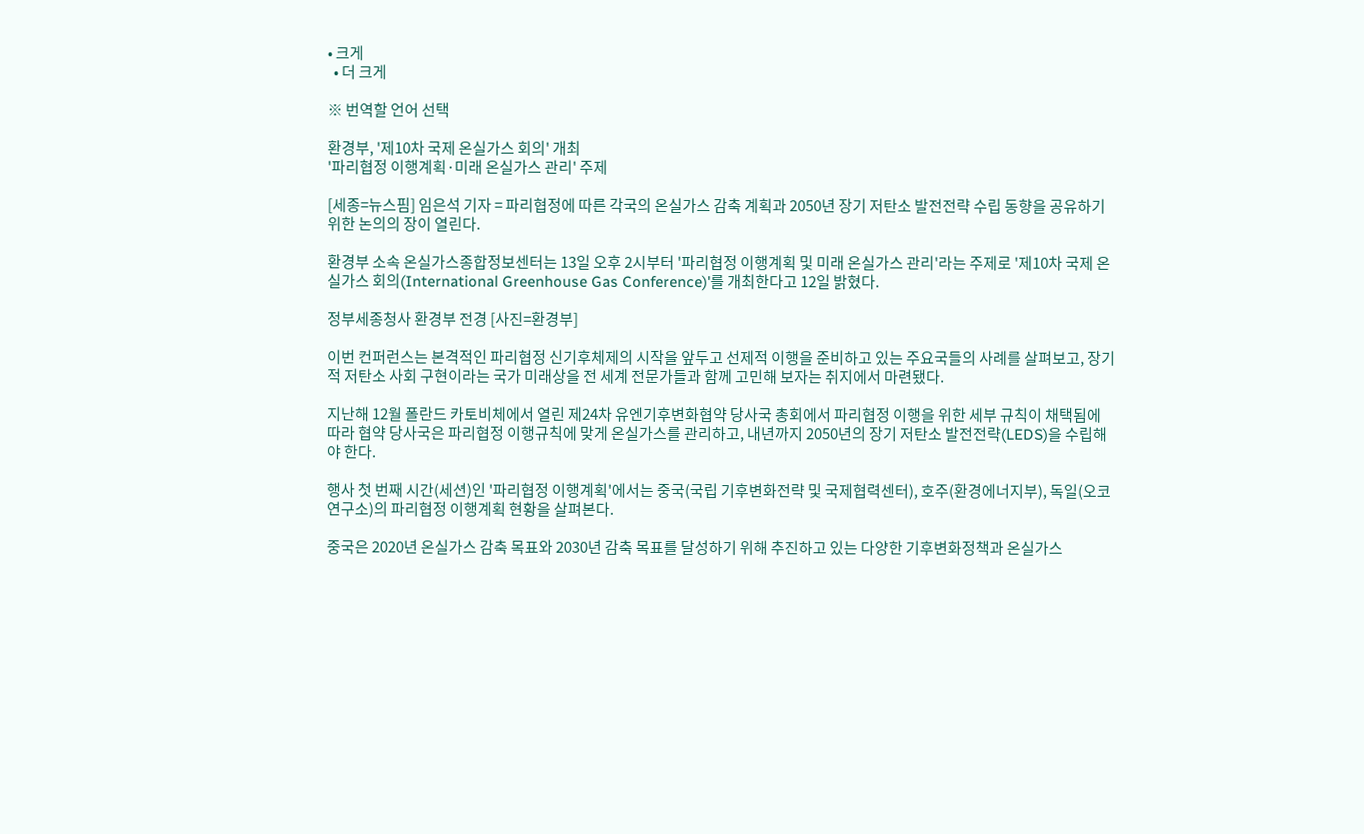• 크게
  • 더 크게

※ 번역할 언어 선택

환경부, '제10차 국제 온실가스 회의' 개최
'파리협정 이행계획·미래 온실가스 관리' 주제

[세종=뉴스핌] 임은석 기자 = 파리협정에 따른 각국의 온실가스 감축 계획과 2050년 장기 저탄소 발전전략 수립 동향을 공유하기 위한 논의의 장이 열린다.

환경부 소속 온실가스종합정보센터는 13일 오후 2시부터 '파리협정 이행계획 및 미래 온실가스 관리'라는 주제로 '제10차 국제 온실가스 회의(International Greenhouse Gas Conference)'를 개최한다고 12일 밝혔다.

정부세종청사 환경부 전경 [사진=환경부]

이번 컨퍼런스는 본격적인 파리협정 신기후체제의 시작을 앞두고 선제적 이행을 준비하고 있는 주요국들의 사례를 살펴보고, 장기적 저탄소 사회 구현이라는 국가 미래상을 전 세계 전문가들과 함께 고민해 보자는 취지에서 마련됐다.

지난해 12월 폴란드 카토비체에서 열린 제24차 유엔기후변화협약 당사국 총회에서 파리협정 이행을 위한 세부 규칙이 채택됨에 따라 협약 당사국은 파리협정 이행규칙에 맞게 온실가스를 관리하고, 내년까지 2050년의 장기 저탄소 발전전략(LEDS)을 수립해야 한다.

행사 첫 번째 시간(세션)인 '파리협정 이행계획'에서는 중국(국립 기후변화전략 및 국제협력센터), 호주(환경에너지부), 독일(오코연구소)의 파리협정 이행계획 현황을 살펴본다.

중국은 2020년 온실가스 감축 목표와 2030년 감축 목표를 달성하기 위해 추진하고 있는 다양한 기후변화정책과 온실가스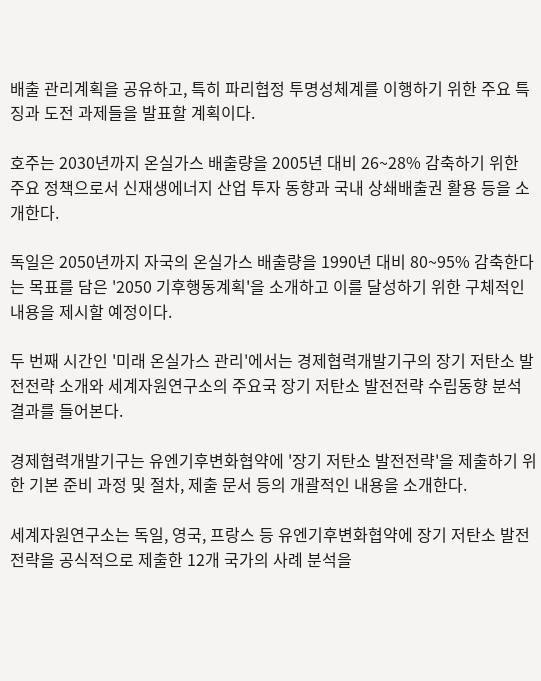배출 관리계획을 공유하고, 특히 파리협정 투명성체계를 이행하기 위한 주요 특징과 도전 과제들을 발표할 계획이다.

호주는 2030년까지 온실가스 배출량을 2005년 대비 26~28% 감축하기 위한 주요 정책으로서 신재생에너지 산업 투자 동향과 국내 상쇄배출권 활용 등을 소개한다.

독일은 2050년까지 자국의 온실가스 배출량을 1990년 대비 80~95% 감축한다는 목표를 담은 '2050 기후행동계획'을 소개하고 이를 달성하기 위한 구체적인 내용을 제시할 예정이다.

두 번째 시간인 '미래 온실가스 관리'에서는 경제협력개발기구의 장기 저탄소 발전전략 소개와 세계자원연구소의 주요국 장기 저탄소 발전전략 수립동향 분석 결과를 들어본다.

경제협력개발기구는 유엔기후변화협약에 '장기 저탄소 발전전략'을 제출하기 위한 기본 준비 과정 및 절차, 제출 문서 등의 개괄적인 내용을 소개한다.

세계자원연구소는 독일, 영국, 프랑스 등 유엔기후변화협약에 장기 저탄소 발전전략을 공식적으로 제출한 12개 국가의 사례 분석을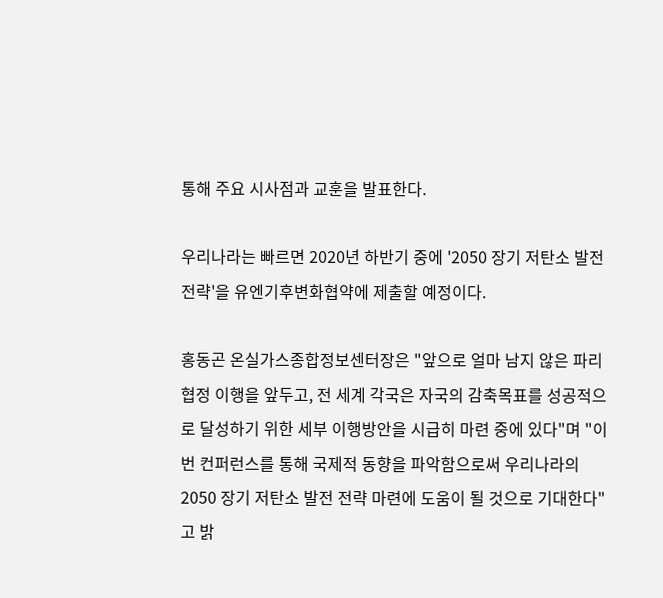통해 주요 시사점과 교훈을 발표한다.

우리나라는 빠르면 2020년 하반기 중에 '2050 장기 저탄소 발전 전략'을 유엔기후변화협약에 제출할 예정이다.

홍동곤 온실가스종합정보센터장은 "앞으로 얼마 남지 않은 파리협정 이행을 앞두고, 전 세계 각국은 자국의 감축목표를 성공적으로 달성하기 위한 세부 이행방안을 시급히 마련 중에 있다"며 "이번 컨퍼런스를 통해 국제적 동향을 파악함으로써 우리나라의 2050 장기 저탄소 발전 전략 마련에 도움이 될 것으로 기대한다"고 밝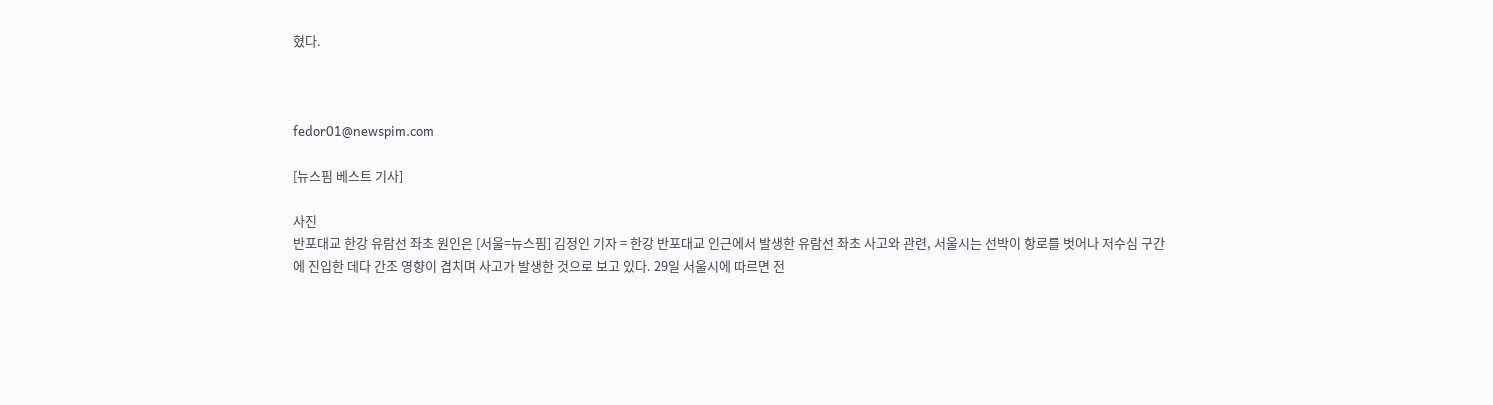혔다.



fedor01@newspim.com

[뉴스핌 베스트 기사]

사진
반포대교 한강 유람선 좌초 원인은 [서울=뉴스핌] 김정인 기자 = 한강 반포대교 인근에서 발생한 유람선 좌초 사고와 관련, 서울시는 선박이 항로를 벗어나 저수심 구간에 진입한 데다 간조 영향이 겹치며 사고가 발생한 것으로 보고 있다. 29일 서울시에 따르면 전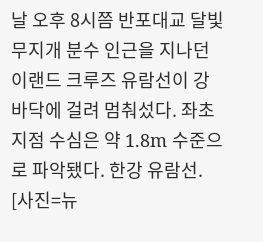날 오후 8시쯤 반포대교 달빛 무지개 분수 인근을 지나던 이랜드 크루즈 유람선이 강 바닥에 걸려 멈춰섰다. 좌초 지점 수심은 약 1.8m 수준으로 파악됐다. 한강 유람선. [사진=뉴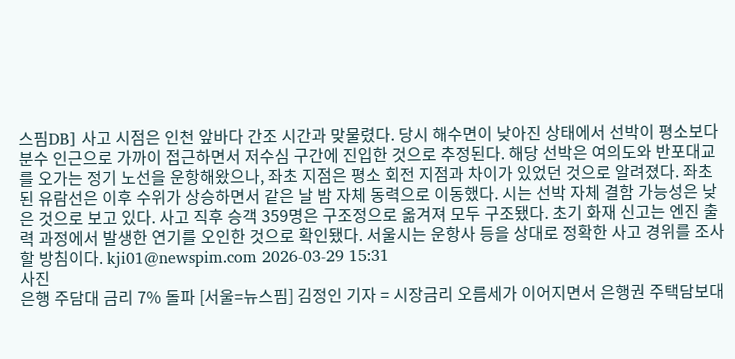스핌DB] 사고 시점은 인천 앞바다 간조 시간과 맞물렸다. 당시 해수면이 낮아진 상태에서 선박이 평소보다 분수 인근으로 가까이 접근하면서 저수심 구간에 진입한 것으로 추정된다. 해당 선박은 여의도와 반포대교를 오가는 정기 노선을 운항해왔으나, 좌초 지점은 평소 회전 지점과 차이가 있었던 것으로 알려졌다. 좌초된 유람선은 이후 수위가 상승하면서 같은 날 밤 자체 동력으로 이동했다. 시는 선박 자체 결함 가능성은 낮은 것으로 보고 있다. 사고 직후 승객 359명은 구조정으로 옮겨져 모두 구조됐다. 초기 화재 신고는 엔진 출력 과정에서 발생한 연기를 오인한 것으로 확인됐다. 서울시는 운항사 등을 상대로 정확한 사고 경위를 조사할 방침이다. kji01@newspim.com 2026-03-29 15:31
사진
은행 주담대 금리 7% 돌파 [서울=뉴스핌] 김정인 기자 = 시장금리 오름세가 이어지면서 은행권 주택담보대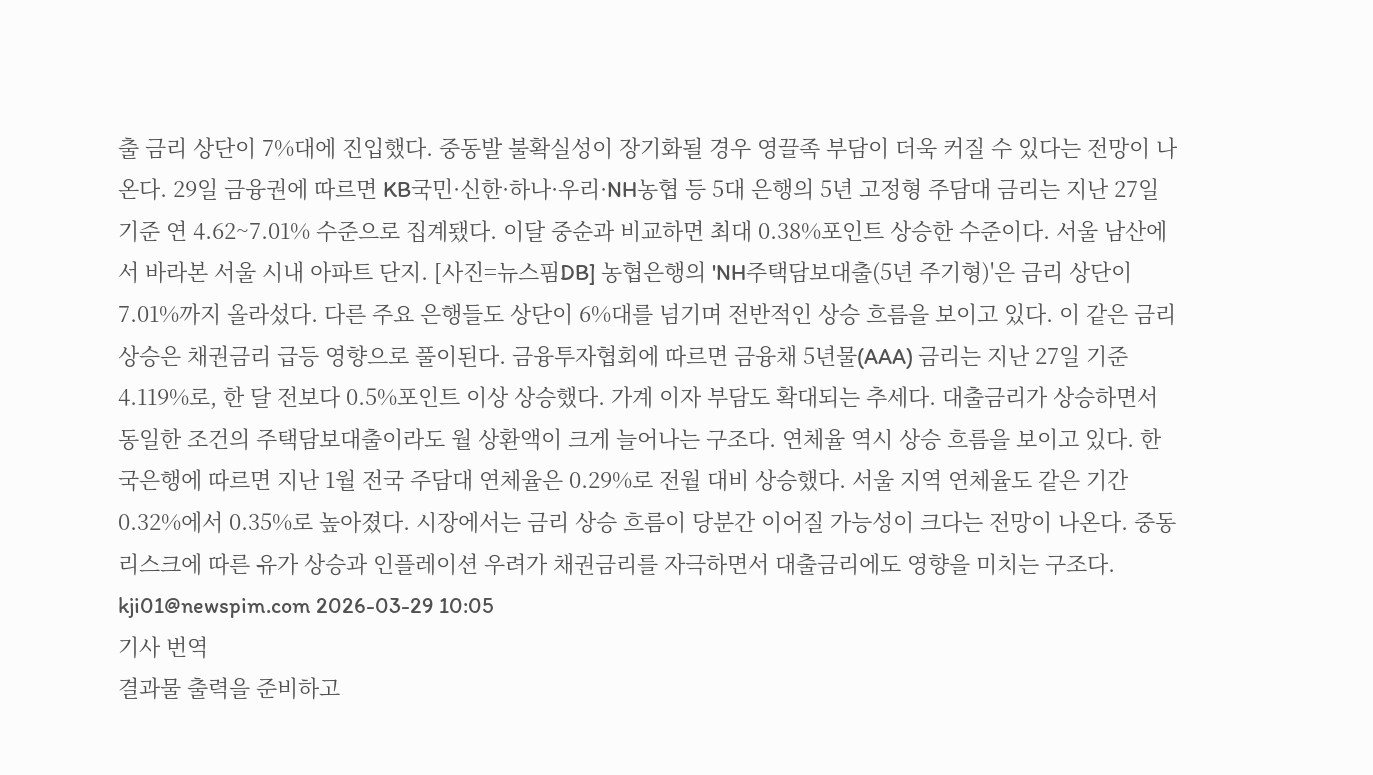출 금리 상단이 7%대에 진입했다. 중동발 불확실성이 장기화될 경우 영끌족 부담이 더욱 커질 수 있다는 전망이 나온다. 29일 금융권에 따르면 KB국민·신한·하나·우리·NH농협 등 5대 은행의 5년 고정형 주담대 금리는 지난 27일 기준 연 4.62~7.01% 수준으로 집계됐다. 이달 중순과 비교하면 최대 0.38%포인트 상승한 수준이다. 서울 남산에서 바라본 서울 시내 아파트 단지. [사진=뉴스핌DB] 농협은행의 'NH주택담보대출(5년 주기형)'은 금리 상단이 7.01%까지 올라섰다. 다른 주요 은행들도 상단이 6%대를 넘기며 전반적인 상승 흐름을 보이고 있다. 이 같은 금리 상승은 채권금리 급등 영향으로 풀이된다. 금융투자협회에 따르면 금융채 5년물(AAA) 금리는 지난 27일 기준 4.119%로, 한 달 전보다 0.5%포인트 이상 상승했다. 가계 이자 부담도 확대되는 추세다. 대출금리가 상승하면서 동일한 조건의 주택담보대출이라도 월 상환액이 크게 늘어나는 구조다. 연체율 역시 상승 흐름을 보이고 있다. 한국은행에 따르면 지난 1월 전국 주담대 연체율은 0.29%로 전월 대비 상승했다. 서울 지역 연체율도 같은 기간 0.32%에서 0.35%로 높아졌다. 시장에서는 금리 상승 흐름이 당분간 이어질 가능성이 크다는 전망이 나온다. 중동 리스크에 따른 유가 상승과 인플레이션 우려가 채권금리를 자극하면서 대출금리에도 영향을 미치는 구조다. kji01@newspim.com 2026-03-29 10:05
기사 번역
결과물 출력을 준비하고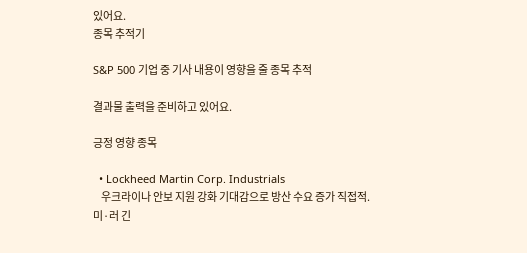있어요.
종목 추적기

S&P 500 기업 중 기사 내용이 영향을 줄 종목 추적

결과물 출력을 준비하고 있어요.

긍정 영향 종목

  • Lockheed Martin Corp. Industrials
    우크라이나 안보 지원 강화 기대감으로 방산 수요 증가 직접적. 미·러 긴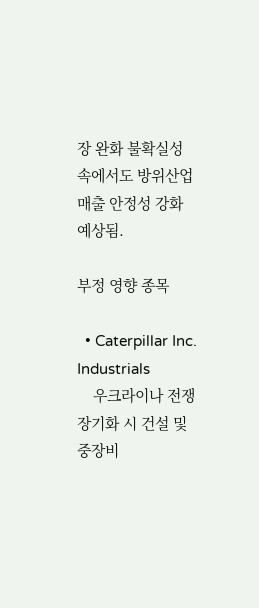장 완화 불확실성 속에서도 방위산업 매출 안정성 강화 예상됨.

부정 영향 종목

  • Caterpillar Inc. Industrials
    우크라이나 전쟁 장기화 시 건설 및 중장비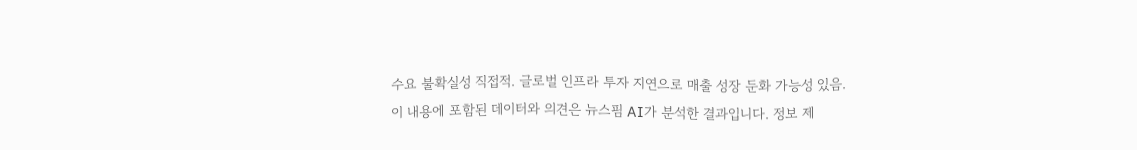수요 불확실성 직접적. 글로벌 인프라 투자 지연으로 매출 성장 둔화 가능성 있음.
이 내용에 포함된 데이터와 의견은 뉴스핌 AI가 분석한 결과입니다. 정보 제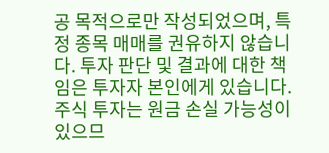공 목적으로만 작성되었으며, 특정 종목 매매를 권유하지 않습니다. 투자 판단 및 결과에 대한 책임은 투자자 본인에게 있습니다. 주식 투자는 원금 손실 가능성이 있으므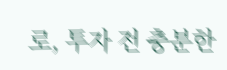로, 투자 전 충분한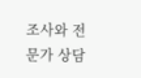조사와 전문가 상담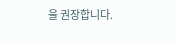을 권장합니다.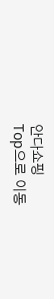안다쇼핑
Top으로 이동